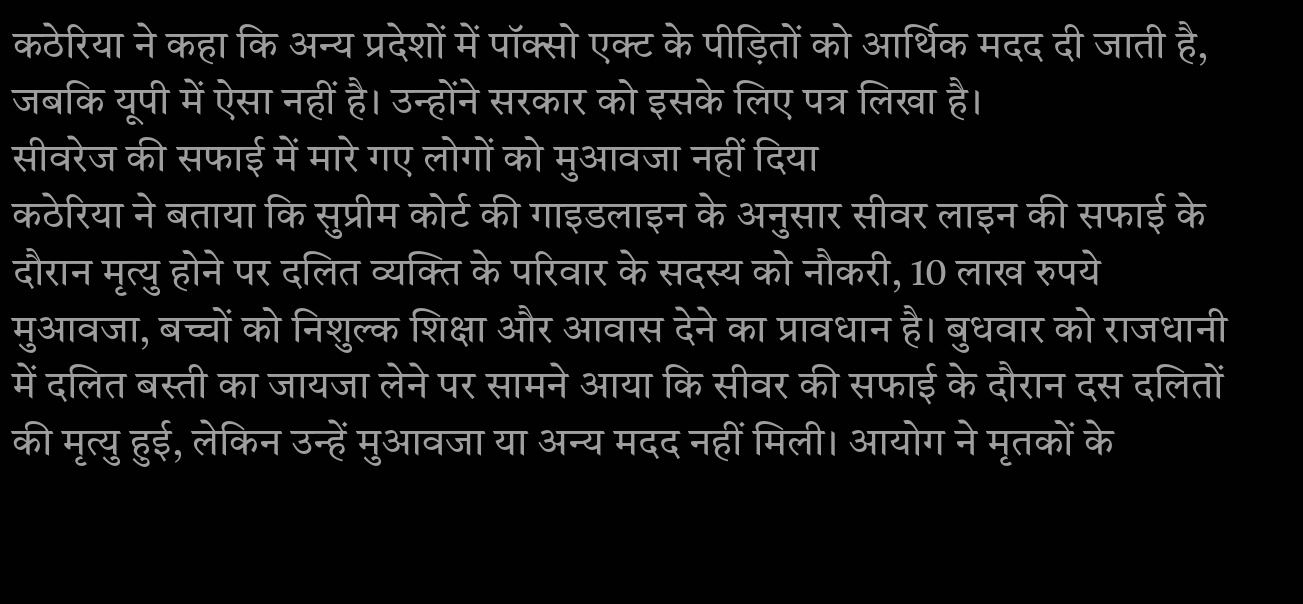कठेरिया ने कहा कि अन्य प्रदेशों में पॉक्सो एक्ट के पीड़ितों को आर्थिक मदद दी जाती है, जबकि यूपी में ऐसा नहीं है। उन्होंने सरकार को इसके लिए पत्र लिखा है।
सीवरेज की सफाई में मारे गए लोगों को मुआवजा नहीं दिया
कठेरिया ने बताया कि सुप्रीम कोर्ट की गाइडलाइन के अनुसार सीवर लाइन की सफाई के दौरान मृत्यु होने पर दलित व्यक्ति के परिवार के सदस्य को नौकरी, 10 लाख रुपये मुआवजा, बच्चों को निशुल्क शिक्षा और आवास देने का प्रावधान है। बुधवार को राजधानी में दलित बस्ती का जायजा लेने पर सामने आया कि सीवर की सफाई के दौरान दस दलितों की मृत्यु हुई, लेकिन उन्हें मुआवजा या अन्य मदद नहीं मिली। आयोग ने मृतकों के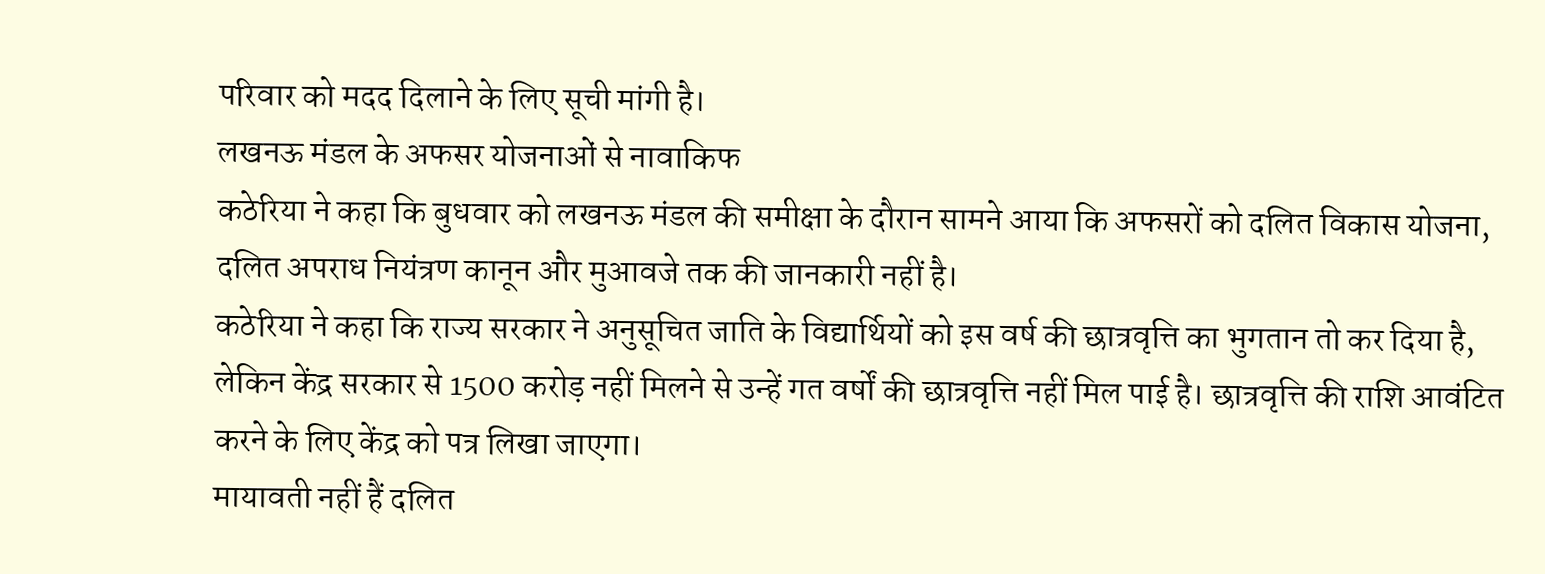परिवार को मदद दिलाने के लिए सूची मांगी है।
लखनऊ मंडल के अफसर योजनाओं से नावाकिफ
कठेरिया ने कहा कि बुधवार को लखनऊ मंडल की समीक्षा के दौरान सामने आया कि अफसरों को दलित विकास योजना, दलित अपराध नियंत्रण कानून और मुआवजे तक की जानकारी नहीं है।
कठेरिया ने कहा कि राज्य सरकार ने अनुसूचित जाति के विद्यार्थियों को इस वर्ष की छात्रवृत्ति का भुगतान तो कर दिया है, लेकिन केंद्र सरकार से 1500 करोड़ नहीं मिलने से उन्हें गत वर्षों की छात्रवृत्ति नहीं मिल पाई है। छात्रवृत्ति की राशि आवंटित करने के लिए केंद्र को पत्र लिखा जाएगा।
मायावती नहीं हैं दलित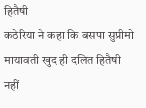हितैषी
कठेरिया ने कहा कि बसपा सुप्रीमो मायावती खुद ही दलित हितैषी नहीं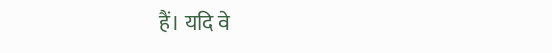हैं। यदि वे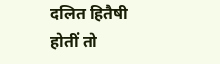दलित हितैषी होतीं तो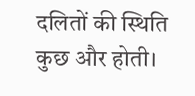दलितों की स्थिति कुछ और होती।